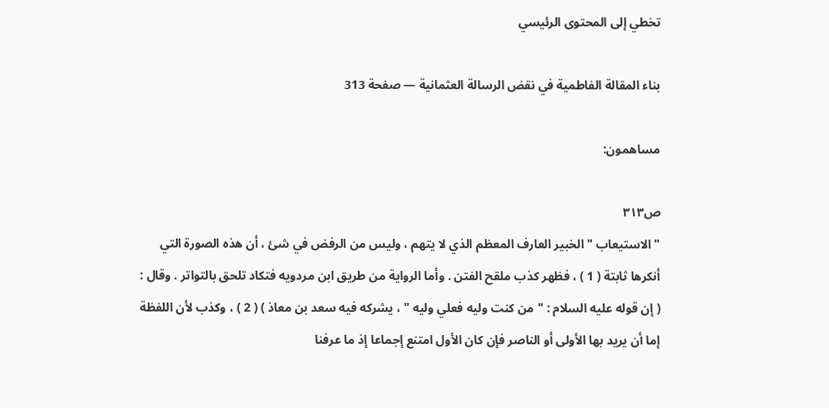تخطي إلى المحتوى الرئيسي

بناء المقالة الفاطمية في نقض الرسالة العثمانية — صفحة 313

مساهمون:

ص٣١٣
" الاستيعاب " الخبير العارف المعظم الذي لا يتهم ، وليس من الرفض في شئ ، أن هذه الصورة التي أنكرها ثابتة ( 1 ) ، فظهر كذب ملقح الفتن . وأما الرواية من طريق ابن مردويه فتكاد تلحق بالتواتر . وقال : ( إن قوله عليه السلام : " من كنت وليه فعلي وليه " ، يشركه فيه سعد بن معاذ ) ( 2 ) ، وكذب لأن اللفظة إما أن يريد بها الأولى أو الناصر فإن كان الأول امتنع إجماعا إذ ما عرفنا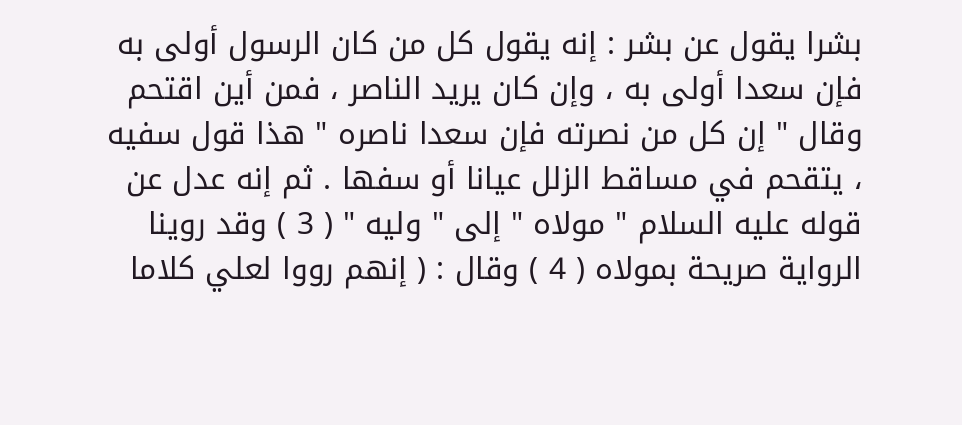بشرا يقول عن بشر : إنه يقول كل من كان الرسول أولى به فإن سعدا أولى به ، وإن كان يريد الناصر ، فمن أين اقتحم وقال " إن كل من نصرته فإن سعدا ناصره " هذا قول سفيه ، يتقحم في مساقط الزلل عيانا أو سفها . ثم إنه عدل عن قوله عليه السلام " مولاه " إلى " وليه " ( 3 ) وقد روينا الرواية صريحة بمولاه ( 4 ) وقال : ( إنهم رووا لعلي كلاما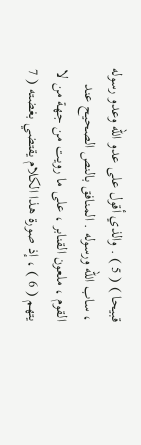قبيحا ) ( 5 ) . والذي أقول على عدو الله وعدو رسوله ، ساب الله ورسوله . المنافق بالنص الصحيح عند القوم ، ملعون القنابر ، على ما رويت من جهة من لا يتهم ( 6 ) ، إذ صورة هذا الكلام يقتضي بغضته ( 7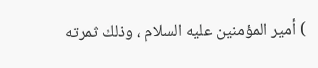) أمير المؤمنين عليه السلام ، وذلك ثمرته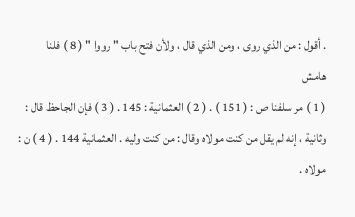. أقول : من الذي روى ، ومن الذي قال ، ولأن فتح باب " رووا " ( 8 ) فلنا
هامش
( 1 ) مر سلفنا ص : ( 151 ) . ( 2 ) العثمانية : 145 . ( 3 ) فإن الجاحظ قال : وثانية ، إنه لم يقل من كنت مولاه وقال : من كنت وليه . العثمانية 144 . ( 4 ) ن : مولاه .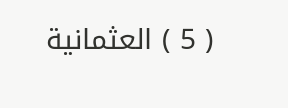( 5 ) العثمانية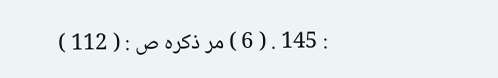: 145 . ( 6 ) مر ذكره ص : ( 112 )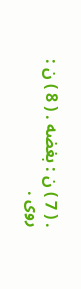. ( 7 ) ن : بغضه . ( 8 ) ن : روى .